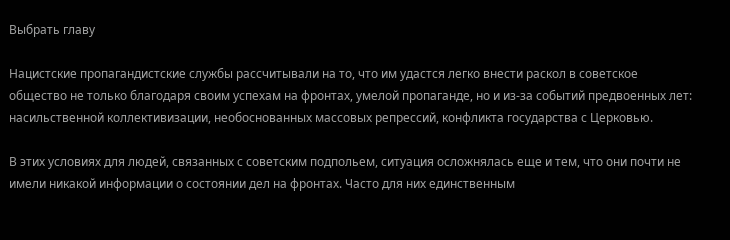Выбрать главу

Нацистские пропагандистские службы рассчитывали на то, что им удастся легко внести раскол в советское общество не только благодаря своим успехам на фронтах, умелой пропаганде, но и из-за событий предвоенных лет: насильственной коллективизации, необоснованных массовых репрессий, конфликта государства с Церковью.

В этих условиях для людей, связанных с советским подпольем, ситуация осложнялась еще и тем, что они почти не имели никакой информации о состоянии дел на фронтах. Часто для них единственным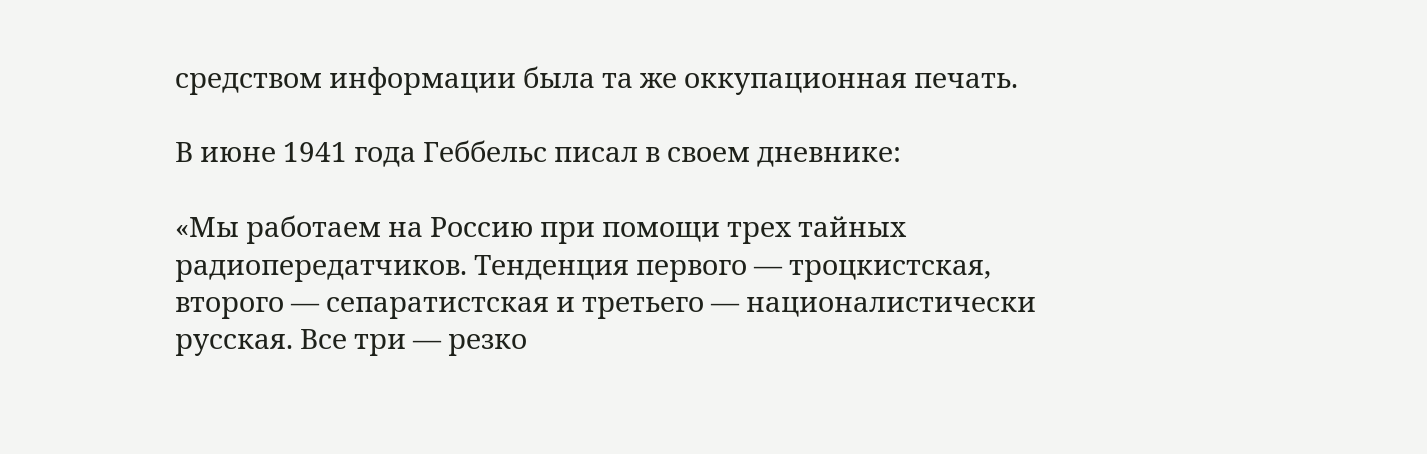средством информации была та же оккупационная печать.

В июне 1941 года Геббельс писал в своем дневнике:

«Мы работаем на Россию при помощи трех тайных радиопередатчиков. Тенденция первого — троцкистская, второго — сепаратистская и третьего — националистически русская. Все три — резко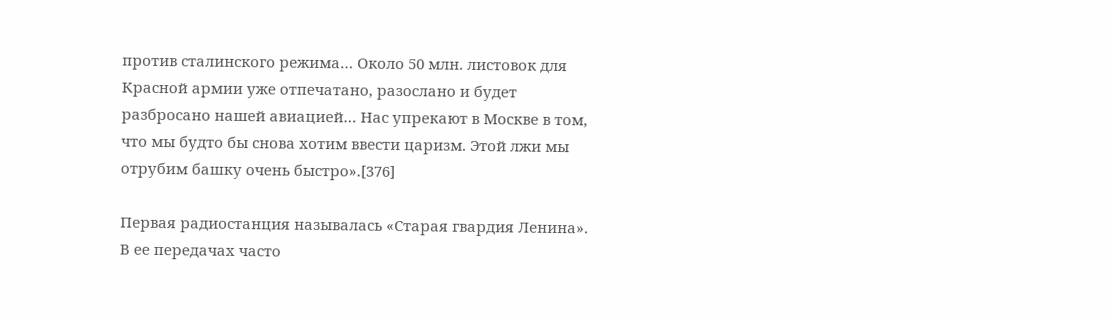против сталинского режима… Около 50 млн. листовок для Красной армии уже отпечатано, разослано и будет разбросано нашей авиацией… Нас упрекают в Москве в том, что мы будто бы снова хотим ввести царизм. Этой лжи мы отрубим башку очень быстро».[376]

Первая радиостанция называлась «Старая гвардия Ленина». В ее передачах часто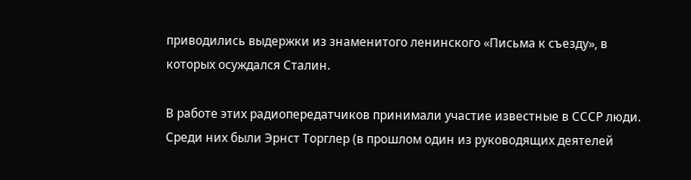приводились выдержки из знаменитого ленинского «Письма к съезду», в которых осуждался Сталин.

В работе этих радиопередатчиков принимали участие известные в СССР люди. Среди них были Эрнст Торглер (в прошлом один из руководящих деятелей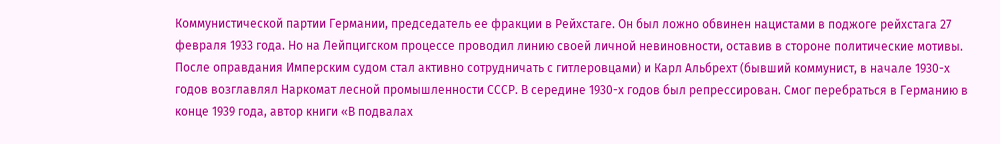Коммунистической партии Германии, председатель ее фракции в Рейхстаге. Он был ложно обвинен нацистами в поджоге рейхстага 27 февраля 1933 года. Но на Лейпцигском процессе проводил линию своей личной невиновности, оставив в стороне политические мотивы. После оправдания Имперским судом стал активно сотрудничать с гитлеровцами) и Карл Альбрехт (бывший коммунист, в начале 1930-х годов возглавлял Наркомат лесной промышленности СССР. В середине 1930-х годов был репрессирован. Смог перебраться в Германию в конце 1939 года, автор книги «В подвалах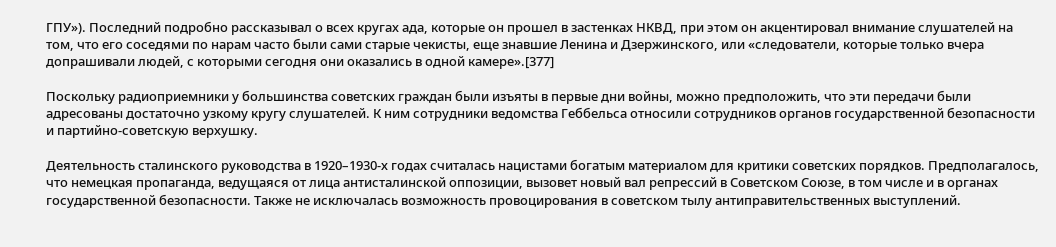ГПУ»). Последний подробно рассказывал о всех кругах ада, которые он прошел в застенках НКВД, при этом он акцентировал внимание слушателей на том, что его соседями по нарам часто были сами старые чекисты, еще знавшие Ленина и Дзержинского, или «следователи, которые только вчера допрашивали людей, с которыми сегодня они оказались в одной камере».[377]

Поскольку радиоприемники у большинства советских граждан были изъяты в первые дни войны, можно предположить, что эти передачи были адресованы достаточно узкому кругу слушателей. К ним сотрудники ведомства Геббельса относили сотрудников органов государственной безопасности и партийно-советскую верхушку.

Деятельность сталинского руководства в 1920–1930-х годах считалась нацистами богатым материалом для критики советских порядков. Предполагалось, что немецкая пропаганда, ведущаяся от лица антисталинской оппозиции, вызовет новый вал репрессий в Советском Союзе, в том числе и в органах государственной безопасности. Также не исключалась возможность провоцирования в советском тылу антиправительственных выступлений.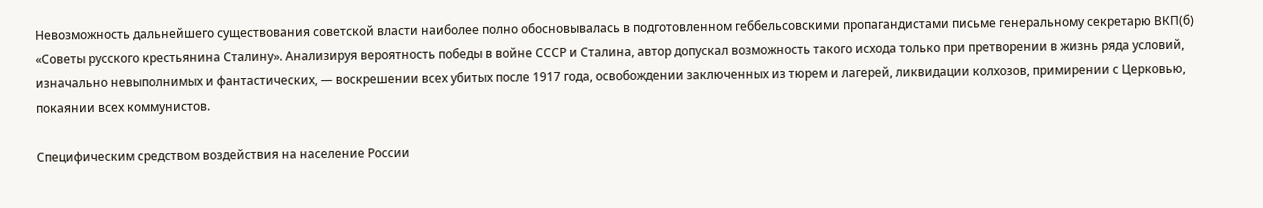Невозможность дальнейшего существования советской власти наиболее полно обосновывалась в подготовленном геббельсовскими пропагандистами письме генеральному секретарю ВКП(б) «Советы русского крестьянина Сталину». Анализируя вероятность победы в войне СССР и Сталина, автор допускал возможность такого исхода только при претворении в жизнь ряда условий, изначально невыполнимых и фантастических, — воскрешении всех убитых после 1917 года, освобождении заключенных из тюрем и лагерей, ликвидации колхозов, примирении с Церковью, покаянии всех коммунистов.

Специфическим средством воздействия на население России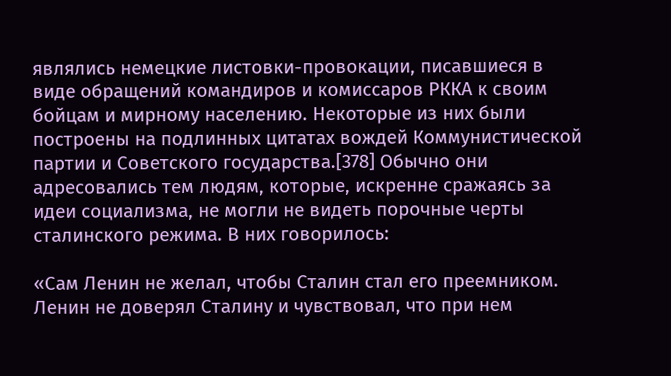являлись немецкие листовки-провокации, писавшиеся в виде обращений командиров и комиссаров РККА к своим бойцам и мирному населению. Некоторые из них были построены на подлинных цитатах вождей Коммунистической партии и Советского государства.[378] Обычно они адресовались тем людям, которые, искренне сражаясь за идеи социализма, не могли не видеть порочные черты сталинского режима. В них говорилось:

«Сам Ленин не желал, чтобы Сталин стал его преемником. Ленин не доверял Сталину и чувствовал, что при нем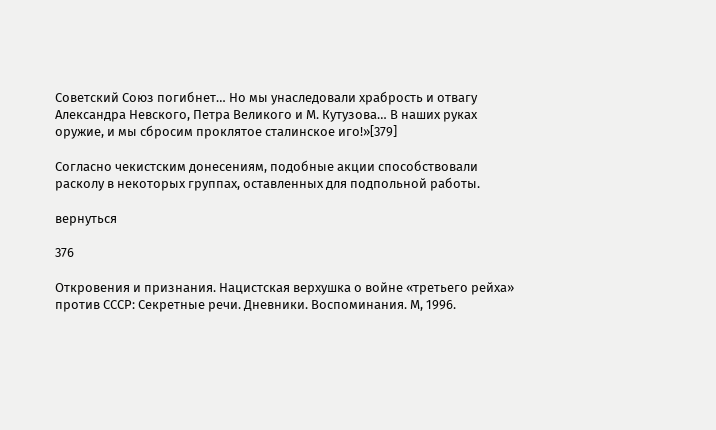Советский Союз погибнет… Но мы унаследовали храбрость и отвагу Александра Невского, Петра Великого и М. Кутузова… В наших руках оружие, и мы сбросим проклятое сталинское иго!»[379]

Согласно чекистским донесениям, подобные акции способствовали расколу в некоторых группах, оставленных для подпольной работы.

вернуться

376

Откровения и признания. Нацистская верхушка о войне «третьего рейха» против СССР: Секретные речи. Дневники. Воспоминания. М, 1996.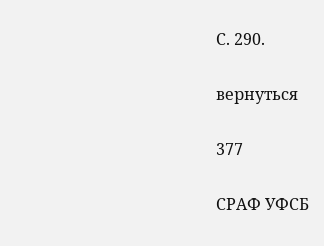С. 290.

вернуться

377

СРАФ УФСБ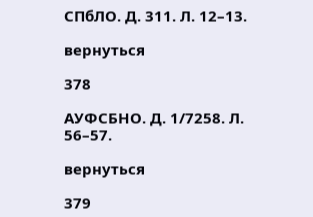СПбЛО. Д. 311. Л. 12–13.

вернуться

378

АУФСБНО. Д. 1/7258. Л. 56–57.

вернуться

379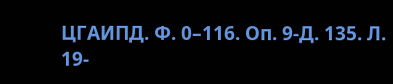ЦГАИПД. Ф. 0–116. Оп. 9-Д. 135. Л. 19-